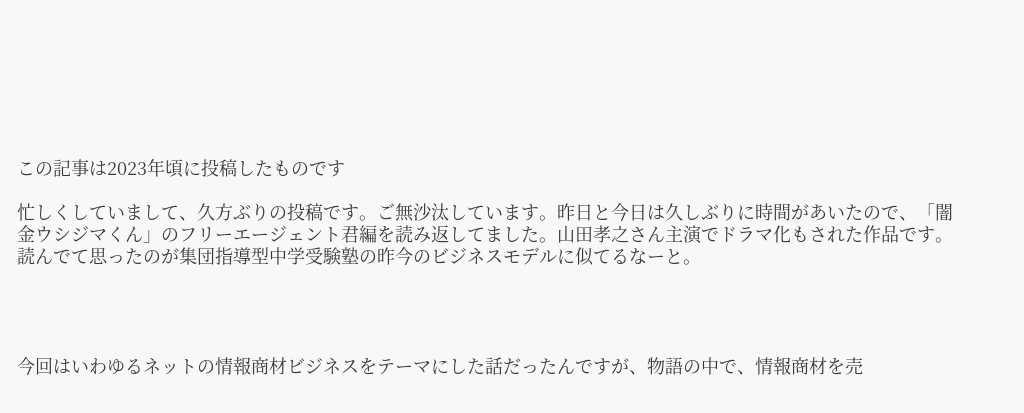この記事は2023年頃に投稿したものです

忙しくしていまして、久方ぶりの投稿です。ご無沙汰しています。昨日と今日は久しぶりに時間があいたので、「闇金ウシジマくん」のフリーエージェント君編を読み返してました。山田孝之さん主演でドラマ化もされた作品です。読んでて思ったのが集団指導型中学受験塾の昨今のビジネスモデルに似てるなーと。




今回はいわゆるネットの情報商材ビジネスをテーマにした話だったんですが、物語の中で、情報商材を売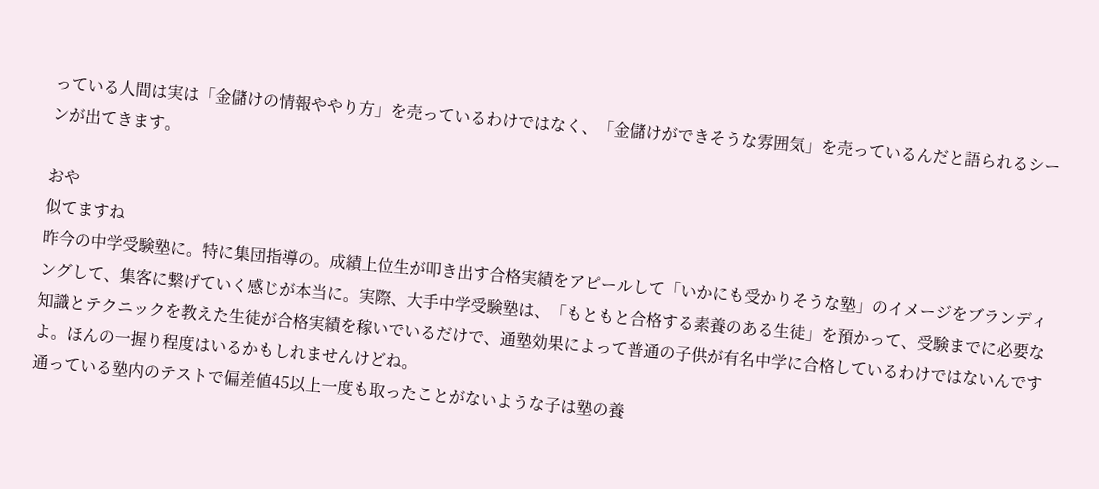っている人間は実は「金儲けの情報ややり方」を売っているわけではなく、「金儲けができそうな雰囲気」を売っているんだと語られるシーンが出てきます。

おや
似てますね
昨今の中学受験塾に。特に集団指導の。成績上位生が叩き出す合格実績をアピールして「いかにも受かりそうな塾」のイメージをブランディングして、集客に繋げていく感じが本当に。実際、大手中学受験塾は、「もともと合格する素養のある生徒」を預かって、受験までに必要な知識とテクニックを教えた生徒が合格実績を稼いでいるだけで、通塾効果によって普通の子供が有名中学に合格しているわけではないんですよ。ほんの一握り程度はいるかもしれませんけどね。
通っている塾内のテストで偏差値45以上一度も取ったことがないような子は塾の養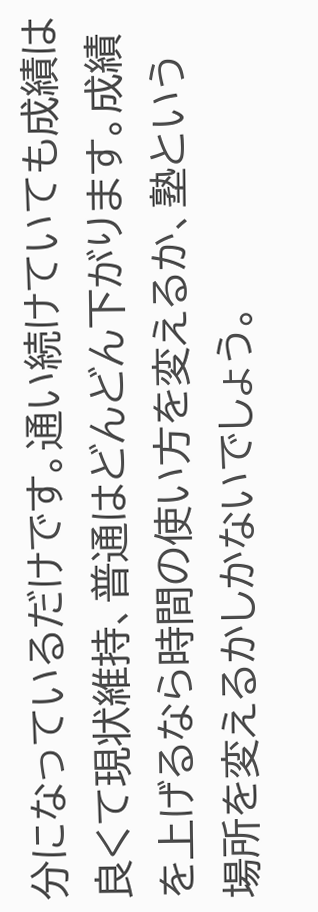分になっているだけです。通い続けていても成績は良くて現状維持、普通はどんどん下がります。成績を上げるなら時間の使い方を変えるか、塾という場所を変えるかしかないでしょう。